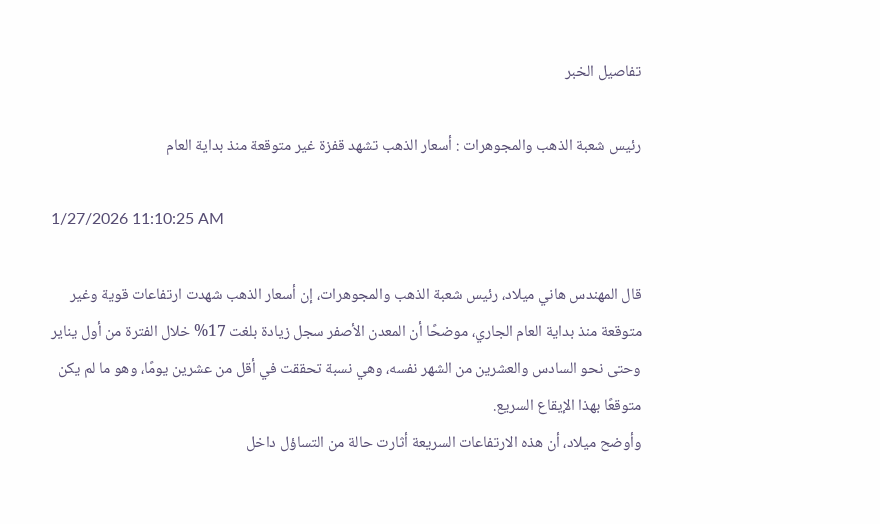تفاصيل الخبر

رئيس شعبة الذهب والمجوهرات : أسعار الذهب تشهد قفزة غير متوقعة منذ بداية العام

1/27/2026 11:10:25 AM

قال المهندس هاني ميلاد، رئيس شعبة الذهب والمجوهرات، إن أسعار الذهب شهدت ارتفاعات قوية وغير متوقعة منذ بداية العام الجاري، موضحًا أن المعدن الأصفر سجل زيادة بلغت 17% خلال الفترة من أول يناير وحتى نحو السادس والعشرين من الشهر نفسه، وهي نسبة تحققت في أقل من عشرين يومًا، وهو ما لم يكن متوقعًا بهذا الإيقاع السريع.
وأوضح ميلاد، أن هذه الارتفاعات السريعة أثارت حالة من التساؤل داخل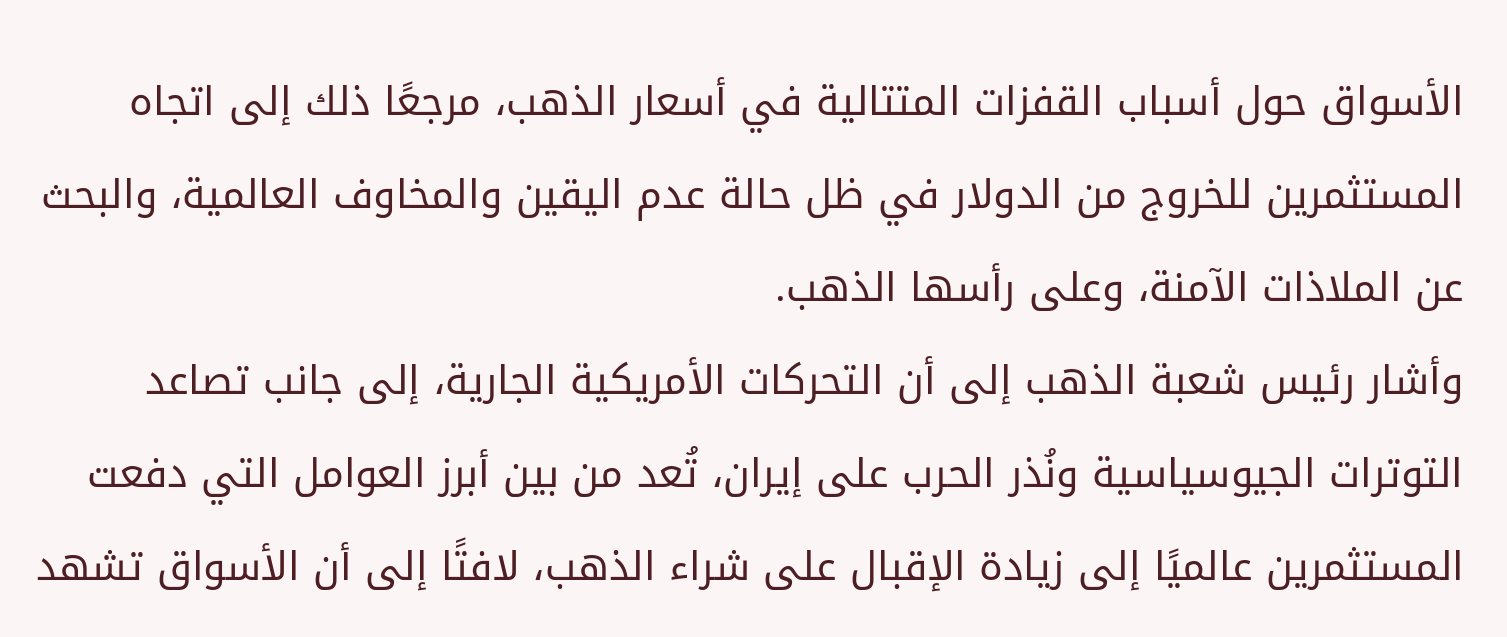الأسواق حول أسباب القفزات المتتالية في أسعار الذهب، مرجعًا ذلك إلى اتجاه المستثمرين للخروج من الدولار في ظل حالة عدم اليقين والمخاوف العالمية، والبحث عن الملاذات الآمنة، وعلى رأسها الذهب.
وأشار رئيس شعبة الذهب إلى أن التحركات الأمريكية الجارية، إلى جانب تصاعد التوترات الجيوسياسية ونُذر الحرب على إيران، تُعد من بين أبرز العوامل التي دفعت المستثمرين عالميًا إلى زيادة الإقبال على شراء الذهب، لافتًا إلى أن الأسواق تشهد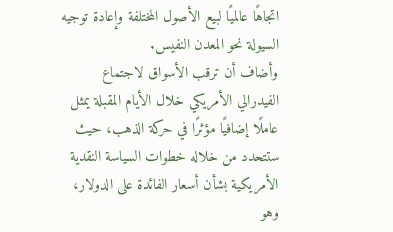اتجاهًا عالميًا لبيع الأصول المختلفة وإعادة توجيه السيولة نحو المعدن النفيس.
وأضاف أن ترقب الأسواق لاجتماع الفيدرالي الأمريكي خلال الأيام المقبلة يمثل عاملًا إضافيًا مؤثرًا في حركة الذهب، حيث ستتحدد من خلاله خطوات السياسة النقدية الأمريكية بشأن أسعار الفائدة على الدولار، وهو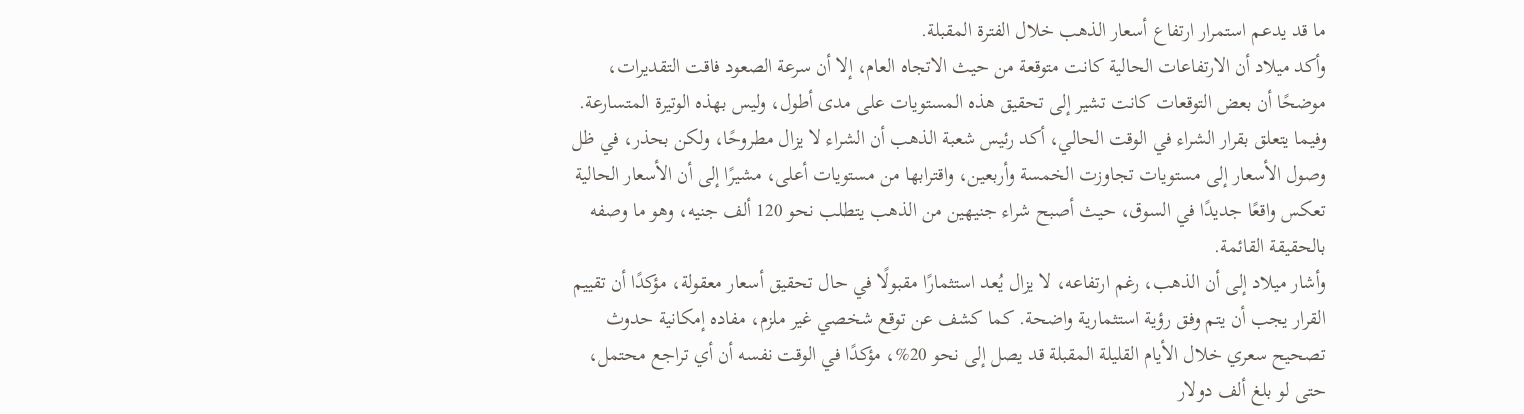ما قد يدعم استمرار ارتفاع أسعار الذهب خلال الفترة المقبلة.
وأكد ميلاد أن الارتفاعات الحالية كانت متوقعة من حيث الاتجاه العام، إلا أن سرعة الصعود فاقت التقديرات، موضحًا أن بعض التوقعات كانت تشير إلى تحقيق هذه المستويات على مدى أطول، وليس بهذه الوتيرة المتسارعة.
وفيما يتعلق بقرار الشراء في الوقت الحالي، أكد رئيس شعبة الذهب أن الشراء لا يزال مطروحًا، ولكن بحذر، في ظل وصول الأسعار إلى مستويات تجاوزت الخمسة وأربعين، واقترابها من مستويات أعلى، مشيرًا إلى أن الأسعار الحالية تعكس واقعًا جديدًا في السوق، حيث أصبح شراء جنيهين من الذهب يتطلب نحو 120 ألف جنيه، وهو ما وصفه بالحقيقة القائمة.
وأشار ميلاد إلى أن الذهب، رغم ارتفاعه، لا يزال يُعد استثمارًا مقبولًا في حال تحقيق أسعار معقولة، مؤكدًا أن تقييم القرار يجب أن يتم وفق رؤية استثمارية واضحة. كما كشف عن توقع شخصي غير ملزم، مفاده إمكانية حدوث تصحيح سعري خلال الأيام القليلة المقبلة قد يصل إلى نحو 20%، مؤكدًا في الوقت نفسه أن أي تراجع محتمل، حتى لو بلغ ألف دولار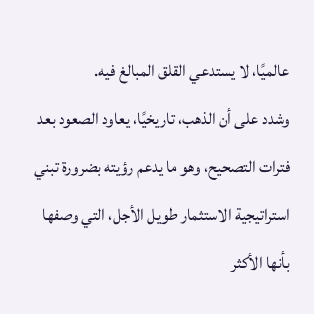عالميًا، لا يستدعي القلق المبالغ فيه.
وشدد على أن الذهب، تاريخيًا، يعاود الصعود بعد فترات التصحيح، وهو ما يدعم رؤيته بضرورة تبني استراتيجية الاستثمار طويل الأجل، التي وصفها بأنها الأكثر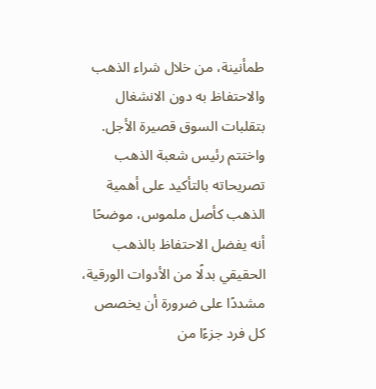طمأنينة، من خلال شراء الذهب والاحتفاظ به دون الانشغال بتقلبات السوق قصيرة الأجل.
واختتم رئيس شعبة الذهب تصريحاته بالتأكيد على أهمية الذهب كأصل ملموس، موضحًا أنه يفضل الاحتفاظ بالذهب الحقيقي بدلًا من الأدوات الورقية، مشددًا على ضرورة أن يخصص كل فرد جزءًا من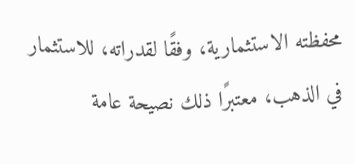محفظته الاستثمارية، وفقًا لقدراته، للاستثمار في الذهب، معتبرًا ذلك نصيحة عامة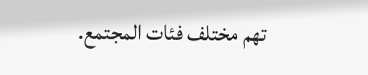تهم مختلف فئات المجتمع.